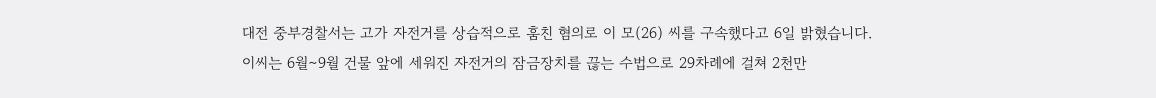대전 중부경찰서는 고가 자전거를 상습적으로 훔친 혐의로 이 모(26) 씨를 구속했다고 6일 밝혔습니다.
이씨는 6월∼9월 건물 앞에 세워진 자전거의 잠금장치를 끊는 수법으로 29차례에 걸쳐 2천만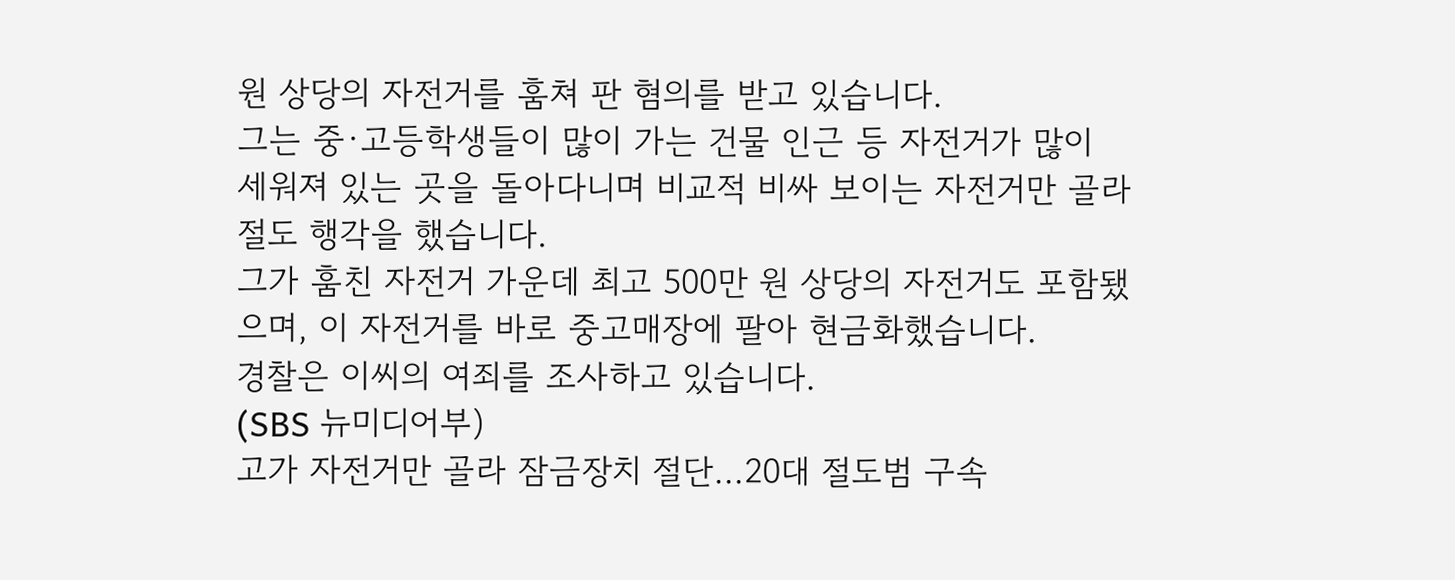원 상당의 자전거를 훔쳐 판 혐의를 받고 있습니다.
그는 중·고등학생들이 많이 가는 건물 인근 등 자전거가 많이 세워져 있는 곳을 돌아다니며 비교적 비싸 보이는 자전거만 골라 절도 행각을 했습니다.
그가 훔친 자전거 가운데 최고 500만 원 상당의 자전거도 포함됐으며, 이 자전거를 바로 중고매장에 팔아 현금화했습니다.
경찰은 이씨의 여죄를 조사하고 있습니다.
(SBS 뉴미디어부)
고가 자전거만 골라 잠금장치 절단…20대 절도범 구속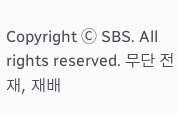Copyright Ⓒ SBS. All rights reserved. 무단 전재, 재배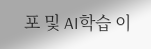포 및 AI학습 이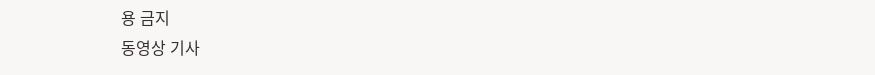용 금지
동영상 기사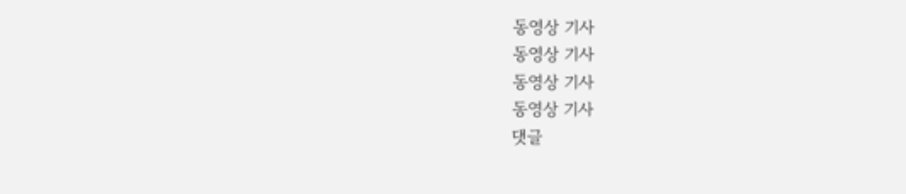동영상 기사
동영상 기사
동영상 기사
동영상 기사
댓글